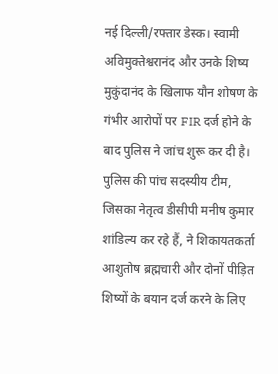नई दिल्ली/रफ्तार डेस्क। स्वामी अविमुक्तेश्वरानंद और उनके शिष्य मुकुंदानंद के खिलाफ यौन शोषण के गंभीर आरोपों पर FIR दर्ज होने के बाद पुलिस ने जांच शुरू कर दी है। पुलिस की पांच सदस्यीय टीम, जिसका नेतृत्व डीसीपी मनीष कुमार शांडिल्य कर रहे हैं, ने शिकायतकर्ता आशुतोष ब्रह्मचारी और दोनों पीड़ित शिष्यों के बयान दर्ज करने के लिए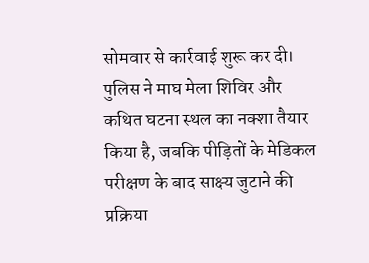सोमवार से कार्रवाई शुरू कर दी। पुलिस ने माघ मेला शिविर और कथित घटना स्थल का नक्शा तैयार किया है, जबकि पीड़ितों के मेडिकल परीक्षण के बाद साक्ष्य जुटाने की प्रक्रिया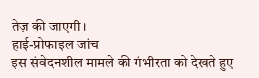तेज़ की जाएगी।
हाई-प्रोफाइल जांच
इस संवेदनशील मामले की गंभीरता को देखते हुए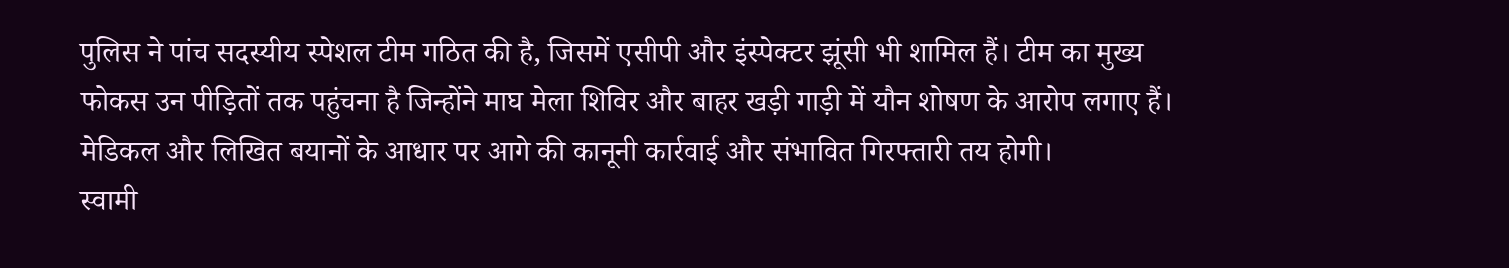पुलिस ने पांच सदस्यीय स्पेशल टीम गठित की है, जिसमें एसीपी और इंस्पेक्टर झूंसी भी शामिल हैं। टीम का मुख्य फोकस उन पीड़ितों तक पहुंचना है जिन्होंने माघ मेला शिविर और बाहर खड़ी गाड़ी में यौन शोषण के आरोप लगाए हैं। मेडिकल और लिखित बयानों के आधार पर आगे की कानूनी कार्रवाई और संभावित गिरफ्तारी तय होगी।
स्वामी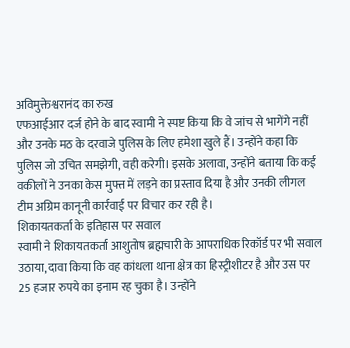अविमुक्तेश्वरानंद का रुख
एफआईआर दर्ज होने के बाद स्वामी ने स्पष्ट किया कि वे जांच से भागेंगे नहीं और उनके मठ के दरवाजे पुलिस के लिए हमेशा खुले हैं। उन्होंने कहा कि पुलिस जो उचित समझेगी, वही करेगी। इसके अलावा, उन्होंने बताया कि कई वकीलों ने उनका केस मुफ्त में लड़ने का प्रस्ताव दिया है और उनकी लीगल टीम अग्रिम कानूनी कार्रवाई पर विचार कर रही है।
शिकायतकर्ता के इतिहास पर सवाल
स्वामी ने शिकायतकर्ता आशुतोष ब्रह्मचारी के आपराधिक रिकॉर्ड पर भी सवाल उठाया, दावा किया कि वह कांधला थाना क्षेत्र का हिस्ट्रीशीटर है और उस पर 25 हजार रुपये का इनाम रह चुका है। उन्होंने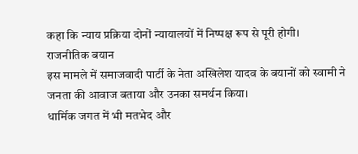कहा कि न्याय प्रक्रिया दोनों न्यायालयों में निष्पक्ष रूप से पूरी होगी।
राजनीतिक बयान
इस मामले में समाजवादी पार्टी के नेता अखिलेश यादव के बयानों को स्वामी ने जनता की आवाज बताया और उनका समर्थन किया।
धार्मिक जगत में भी मतभेद और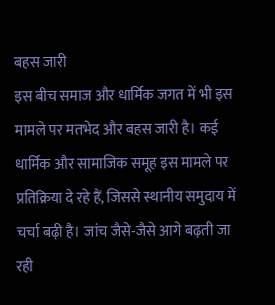बहस जारी
इस बीच समाज और धार्मिक जगत में भी इस मामले पर मतभेद और बहस जारी है। कई धार्मिक और सामाजिक समूह इस मामले पर प्रतिक्रिया दे रहे हैं, जिससे स्थानीय समुदाय में चर्चा बढ़ी है। जांच जैसे‑जैसे आगे बढ़ती जा रही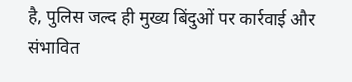है, पुलिस जल्द ही मुख्य बिंदुओं पर कार्रवाई और संभावित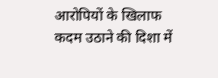आरोपियों के खिलाफ कदम उठाने की दिशा में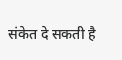संकेत दे सकती है